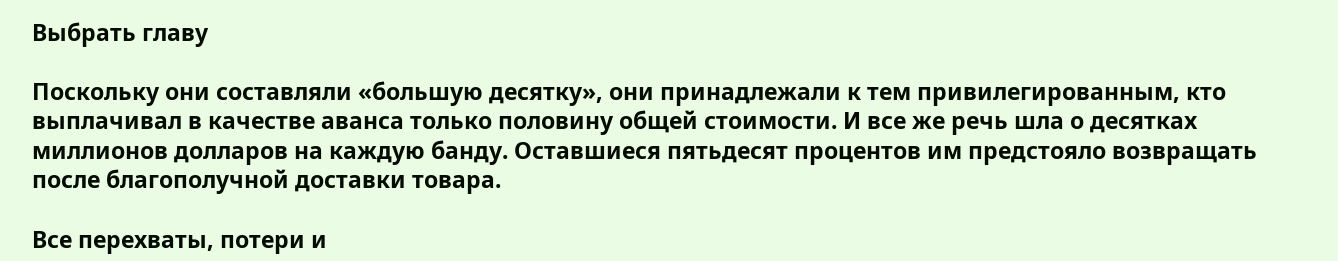Выбрать главу

Поскольку они составляли «большую десятку», они принадлежали к тем привилегированным, кто выплачивал в качестве аванса только половину общей стоимости. И все же речь шла о десятках миллионов долларов на каждую банду. Оставшиеся пятьдесят процентов им предстояло возвращать после благополучной доставки товара.

Все перехваты, потери и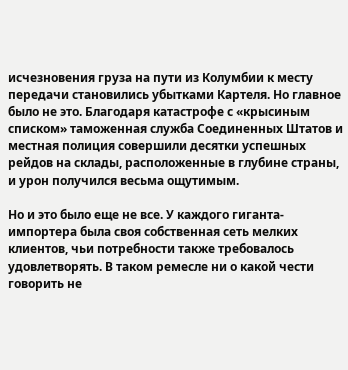исчезновения груза на пути из Колумбии к месту передачи становились убытками Картеля. Но главное было не это. Благодаря катастрофе с «крысиным списком» таможенная служба Соединенных Штатов и местная полиция совершили десятки успешных рейдов на склады, расположенные в глубине страны, и урон получился весьма ощутимым.

Но и это было еще не все. У каждого гиганта-импортера была своя собственная сеть мелких клиентов, чьи потребности также требовалось удовлетворять. В таком ремесле ни о какой чести говорить не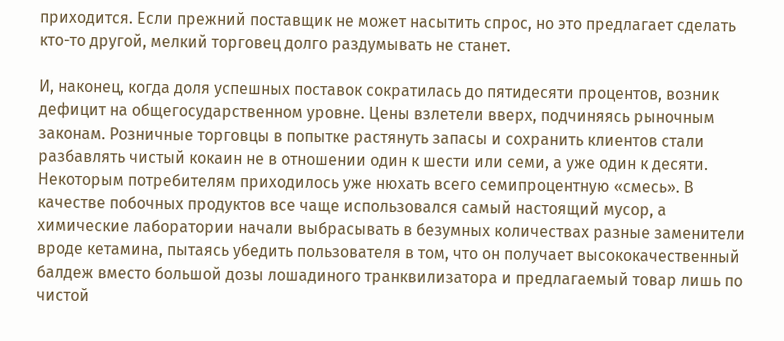приходится. Если прежний поставщик не может насытить спрос, но это предлагает сделать кто-то другой, мелкий торговец долго раздумывать не станет.

И, наконец, когда доля успешных поставок сократилась до пятидесяти процентов, возник дефицит на общегосударственном уровне. Цены взлетели вверх, подчиняясь рыночным законам. Розничные торговцы в попытке растянуть запасы и сохранить клиентов стали разбавлять чистый кокаин не в отношении один к шести или семи, а уже один к десяти. Некоторым потребителям приходилось уже нюхать всего семипроцентную «смесь». В качестве побочных продуктов все чаще использовался самый настоящий мусор, а химические лаборатории начали выбрасывать в безумных количествах разные заменители вроде кетамина, пытаясь убедить пользователя в том, что он получает высококачественный балдеж вместо большой дозы лошадиного транквилизатора и предлагаемый товар лишь по чистой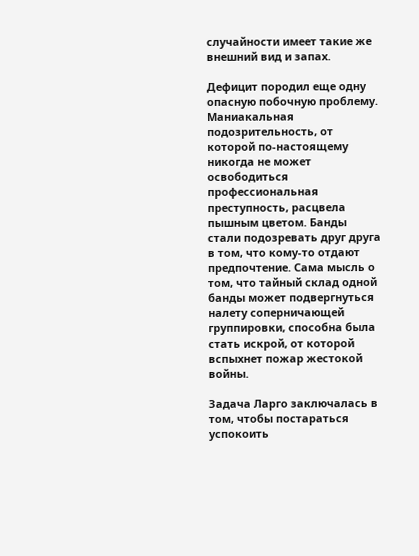случайности имеет такие же внешний вид и запах.

Дефицит породил еще одну опасную побочную проблему. Маниакальная подозрительность, от которой по-настоящему никогда не может освободиться профессиональная преступность, расцвела пышным цветом. Банды стали подозревать друг друга в том, что кому-то отдают предпочтение. Сама мысль о том, что тайный склад одной банды может подвергнуться налету соперничающей группировки, способна была стать искрой, от которой вспыхнет пожар жестокой войны.

Задача Ларго заключалась в том, чтобы постараться успокоить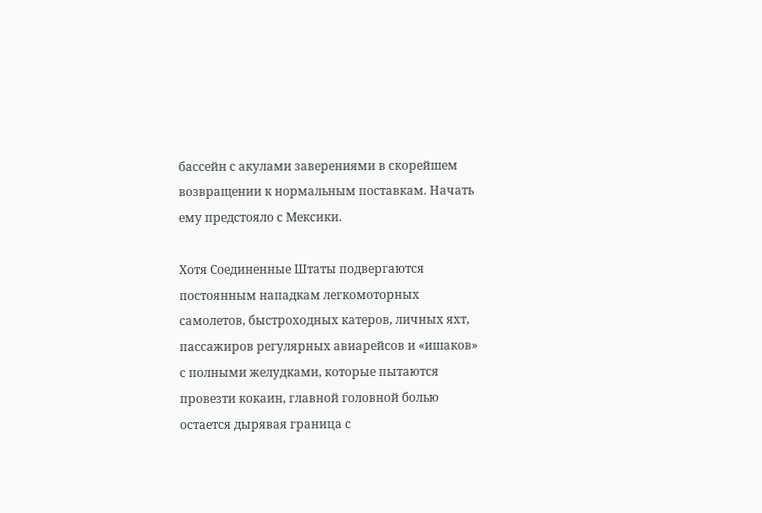бассейн с акулами заверениями в скорейшем возвращении к нормальным поставкам. Начать ему предстояло с Мексики.

Хотя Соединенные Штаты подвергаются постоянным нападкам легкомоторных самолетов, быстроходных катеров, личных яхт, пассажиров регулярных авиарейсов и «ишаков» с полными желудками, которые пытаются провезти кокаин, главной головной болью остается дырявая граница с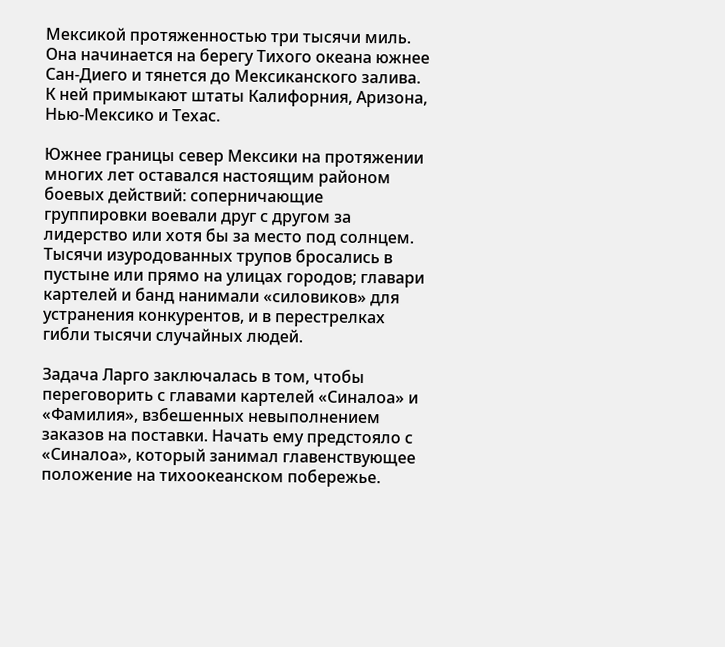Мексикой протяженностью три тысячи миль. Она начинается на берегу Тихого океана южнее Сан-Диего и тянется до Мексиканского залива. К ней примыкают штаты Калифорния, Аризона, Нью-Мексико и Техас.

Южнее границы север Мексики на протяжении многих лет оставался настоящим районом боевых действий: соперничающие группировки воевали друг с другом за лидерство или хотя бы за место под солнцем. Тысячи изуродованных трупов бросались в пустыне или прямо на улицах городов; главари картелей и банд нанимали «силовиков» для устранения конкурентов, и в перестрелках гибли тысячи случайных людей.

Задача Ларго заключалась в том, чтобы переговорить с главами картелей «Синалоа» и «Фамилия», взбешенных невыполнением заказов на поставки. Начать ему предстояло с «Синалоа», который занимал главенствующее положение на тихоокеанском побережье.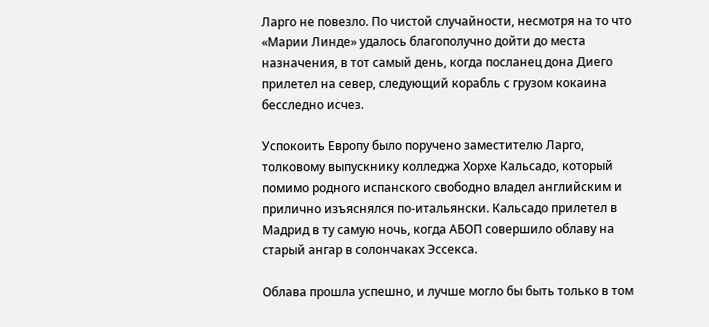Ларго не повезло. По чистой случайности, несмотря на то что «Марии Линде» удалось благополучно дойти до места назначения, в тот самый день, когда посланец дона Диего прилетел на север, следующий корабль с грузом кокаина бесследно исчез.

Успокоить Европу было поручено заместителю Ларго, толковому выпускнику колледжа Хорхе Кальсадо, который помимо родного испанского свободно владел английским и прилично изъяснялся по-итальянски. Кальсадо прилетел в Мадрид в ту самую ночь, когда АБОП совершило облаву на старый ангар в солончаках Эссекса.

Облава прошла успешно, и лучше могло бы быть только в том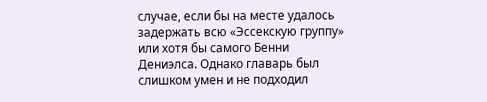случае, если бы на месте удалось задержать всю «Эссекскую группу» или хотя бы самого Бенни Дениэлса. Однако главарь был слишком умен и не подходил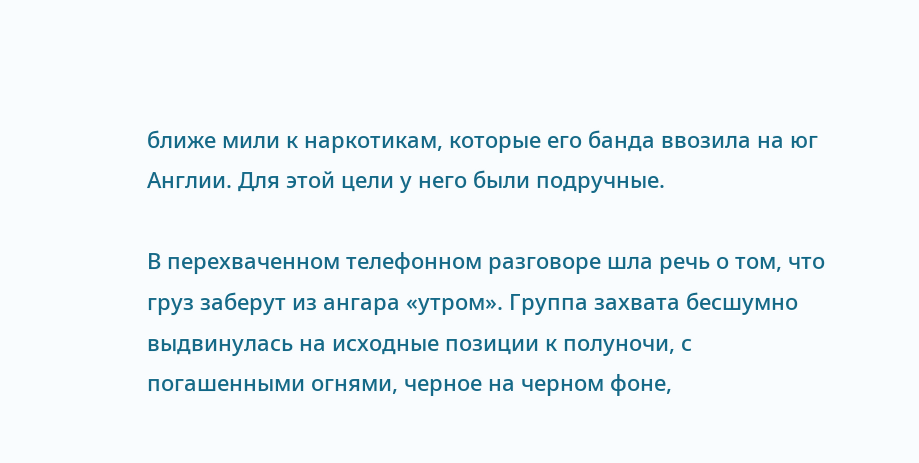ближе мили к наркотикам, которые его банда ввозила на юг Англии. Для этой цели у него были подручные.

В перехваченном телефонном разговоре шла речь о том, что груз заберут из ангара «утром». Группа захвата бесшумно выдвинулась на исходные позиции к полуночи, с погашенными огнями, черное на черном фоне,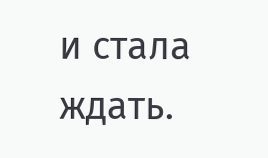и стала ждать.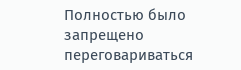Полностью было запрещено переговариваться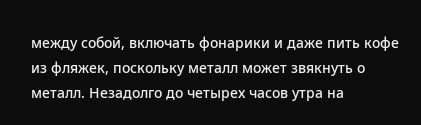между собой, включать фонарики и даже пить кофе из фляжек, поскольку металл может звякнуть о металл. Незадолго до четырех часов утра на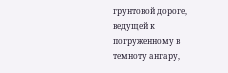грунтовой дороге, ведущей к погруженному в темноту ангару,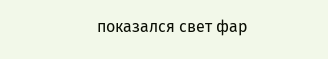показался свет фар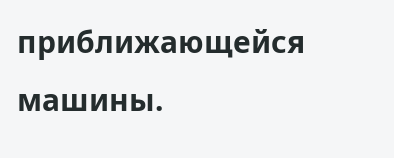приближающейся машины.